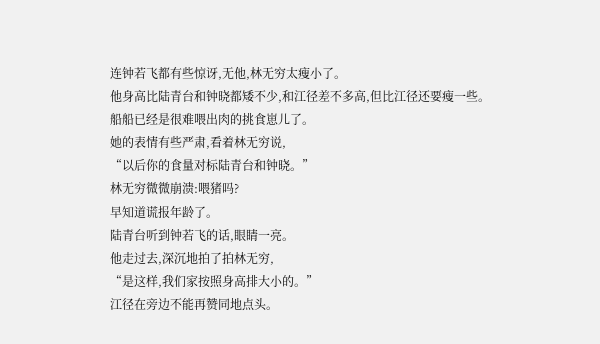连钟若飞都有些惊讶,无他,林无穷太瘦小了。
他身高比陆青台和钟晓都矮不少,和江径差不多高,但比江径还要瘦一些。
船船已经是很难喂出肉的挑食崽儿了。
她的表情有些严肃,看着林无穷说,
“以后你的食量对标陆青台和钟晓。”
林无穷微微崩溃:喂猪吗?
早知道谎报年龄了。
陆青台听到钟若飞的话,眼睛一亮。
他走过去,深沉地拍了拍林无穷,
“是这样,我们家按照身高排大小的。”
江径在旁边不能再赞同地点头。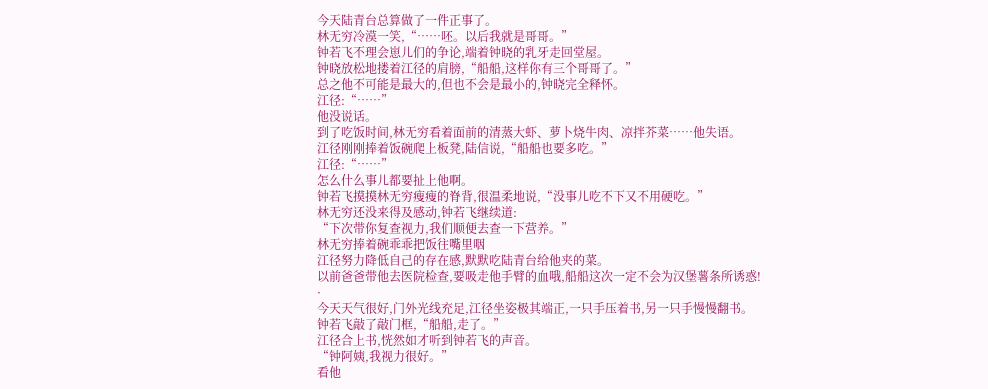今天陆青台总算做了一件正事了。
林无穷冷漠一笑,“……呸。以后我就是哥哥。”
钟若飞不理会崽儿们的争论,端着钟晓的乳牙走回堂屋。
钟晓放松地搂着江径的肩膀,“船船,这样你有三个哥哥了。”
总之他不可能是最大的,但也不会是最小的,钟晓完全释怀。
江径:“……”
他没说话。
到了吃饭时间,林无穷看着面前的清蒸大虾、萝卜烧牛肉、凉拌芥菜……他失语。
江径刚刚捧着饭碗爬上板凳,陆信说,“船船也要多吃。”
江径:“……”
怎么什么事儿都要扯上他啊。
钟若飞摸摸林无穷瘦瘦的脊背,很温柔地说,“没事儿吃不下又不用硬吃。”
林无穷还没来得及感动,钟若飞继续道:
“下次带你复查视力,我们顺便去查一下营养。”
林无穷捧着碗乖乖把饭往嘴里咽
江径努力降低自己的存在感,默默吃陆青台给他夹的菜。
以前爸爸带他去医院检查,要吸走他手臂的血哦,船船这次一定不会为汉堡薯条所诱惑!
·
今天天气很好,门外光线充足,江径坐姿极其端正,一只手压着书,另一只手慢慢翻书。
钟若飞敲了敲门框,“船船,走了。”
江径合上书,恍然如才听到钟若飞的声音。
“钟阿姨,我视力很好。”
看他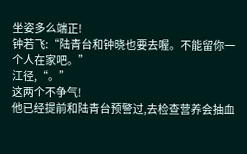坐姿多么端正!
钟若飞:“陆青台和钟晓也要去喔。不能留你一个人在家吧。”
江径,“。”
这两个不争气!
他已经提前和陆青台预警过,去检查营养会抽血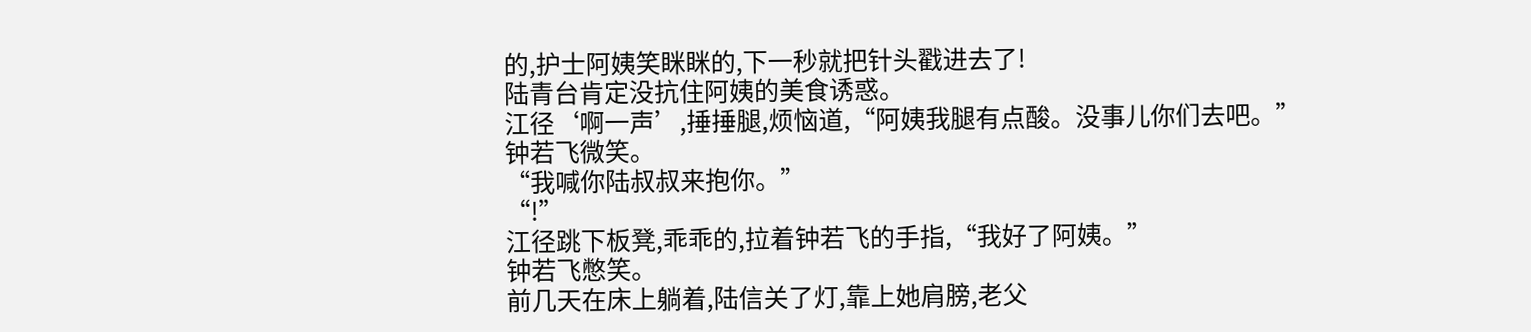的,护士阿姨笑眯眯的,下一秒就把针头戳进去了!
陆青台肯定没抗住阿姨的美食诱惑。
江径‘啊一声’,捶捶腿,烦恼道,“阿姨我腿有点酸。没事儿你们去吧。”
钟若飞微笑。
“我喊你陆叔叔来抱你。”
“!”
江径跳下板凳,乖乖的,拉着钟若飞的手指,“我好了阿姨。”
钟若飞憋笑。
前几天在床上躺着,陆信关了灯,靠上她肩膀,老父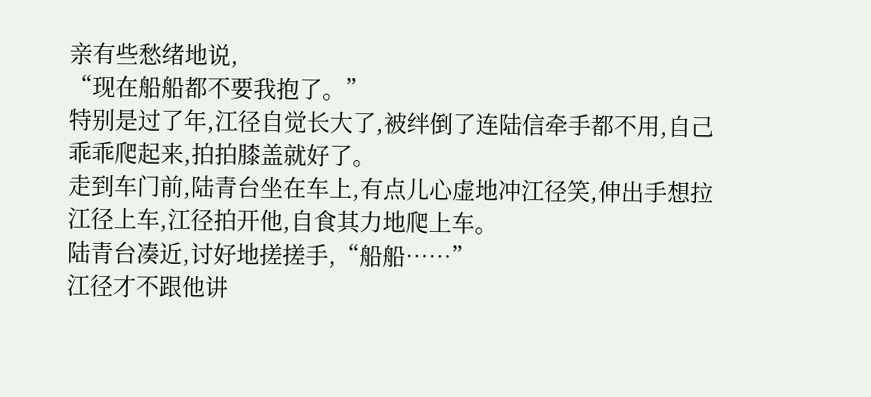亲有些愁绪地说,
“现在船船都不要我抱了。”
特别是过了年,江径自觉长大了,被绊倒了连陆信牵手都不用,自己乖乖爬起来,拍拍膝盖就好了。
走到车门前,陆青台坐在车上,有点儿心虚地冲江径笑,伸出手想拉江径上车,江径拍开他,自食其力地爬上车。
陆青台凑近,讨好地搓搓手,“船船……”
江径才不跟他讲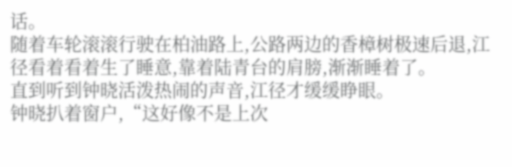话。
随着车轮滚滚行驶在柏油路上,公路两边的香樟树极速后退,江径看着看着生了睡意,靠着陆青台的肩膀,渐渐睡着了。
直到听到钟晓活泼热闹的声音,江径才缓缓睁眼。
钟晓扒着窗户,“这好像不是上次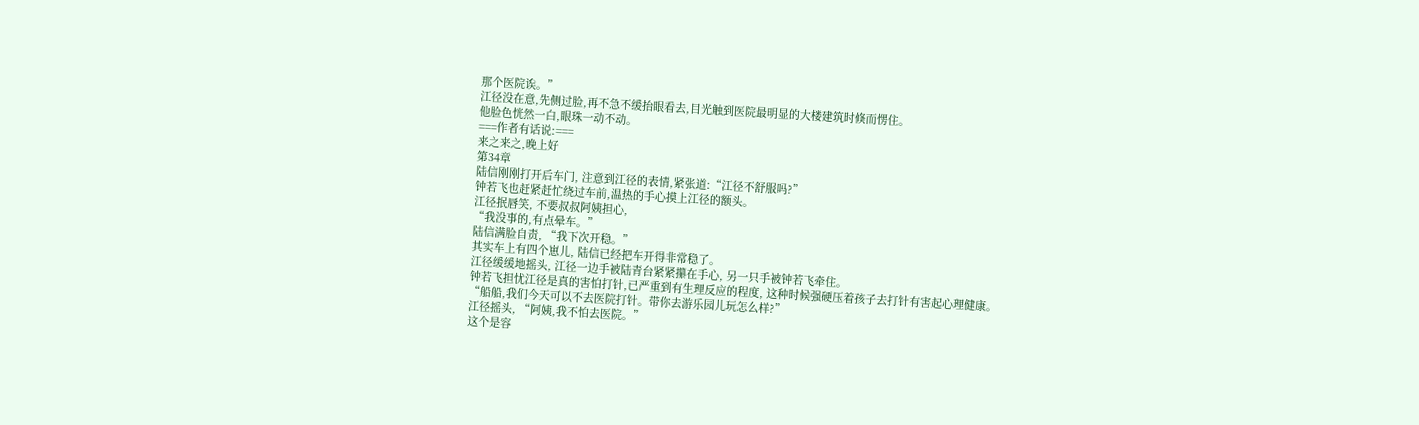那个医院诶。”
江径没在意,先侧过脸,再不急不缓抬眼看去,目光触到医院最明显的大楼建筑时倏而愣住。
他脸色恍然一白,眼珠一动不动。
===作者有话说:===
来之来之,晚上好
第34章
陆信刚刚打开后车门, 注意到江径的表情,紧张道:“江径不舒服吗?”
钟若飞也赶紧赶忙绕过车前,温热的手心摸上江径的额头。
江径抿唇笑, 不要叔叔阿姨担心,
“我没事的,有点晕车。”
陆信满脸自责, “我下次开稳。”
其实车上有四个崽儿, 陆信已经把车开得非常稳了。
江径缓缓地摇头, 江径一边手被陆青台紧紧攥在手心, 另一只手被钟若飞牵住。
钟若飞担忧江径是真的害怕打针,已严重到有生理反应的程度, 这种时候强硬压着孩子去打针有害起心理健康。
“船船,我们今天可以不去医院打针。带你去游乐园儿玩怎么样?”
江径摇头, “阿姨,我不怕去医院。”
这个是容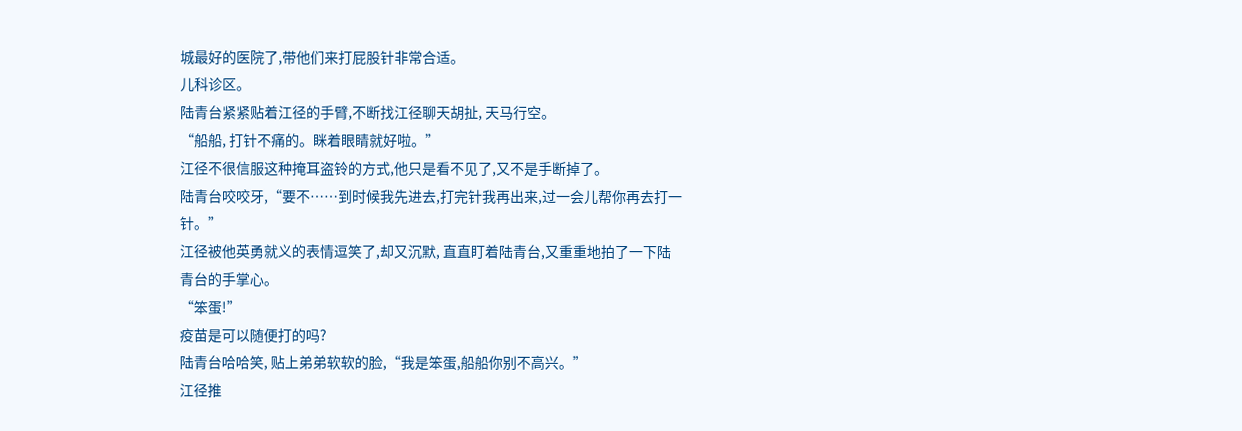城最好的医院了,带他们来打屁股针非常合适。
儿科诊区。
陆青台紧紧贴着江径的手臂,不断找江径聊天胡扯, 天马行空。
“船船, 打针不痛的。眯着眼睛就好啦。”
江径不很信服这种掩耳盗铃的方式,他只是看不见了,又不是手断掉了。
陆青台咬咬牙,“要不……到时候我先进去,打完针我再出来,过一会儿帮你再去打一针。”
江径被他英勇就义的表情逗笑了,却又沉默, 直直盯着陆青台,又重重地拍了一下陆青台的手掌心。
“笨蛋!”
疫苗是可以随便打的吗?
陆青台哈哈笑, 贴上弟弟软软的脸,“我是笨蛋,船船你别不高兴。”
江径推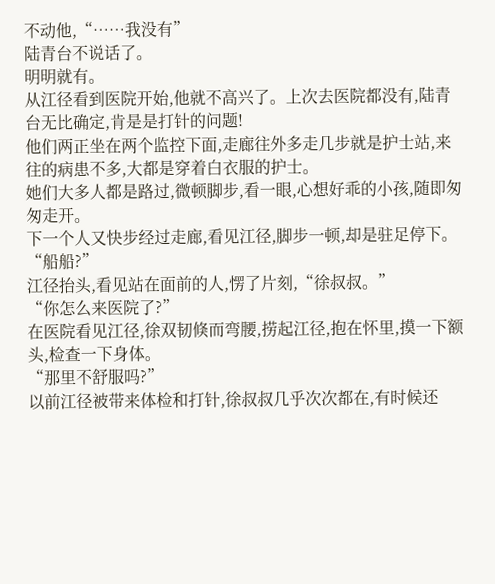不动他,“……我没有”
陆青台不说话了。
明明就有。
从江径看到医院开始,他就不高兴了。上次去医院都没有,陆青台无比确定,肯是是打针的问题!
他们两正坐在两个监控下面,走廊往外多走几步就是护士站,来往的病患不多,大都是穿着白衣服的护士。
她们大多人都是路过,微顿脚步,看一眼,心想好乖的小孩,随即匆匆走开。
下一个人又快步经过走廊,看见江径,脚步一顿,却是驻足停下。
“船船?”
江径抬头,看见站在面前的人,愣了片刻,“徐叔叔。”
“你怎么来医院了?”
在医院看见江径,徐双韧倏而弯腰,捞起江径,抱在怀里,摸一下额头,检查一下身体。
“那里不舒服吗?”
以前江径被带来体检和打针,徐叔叔几乎次次都在,有时候还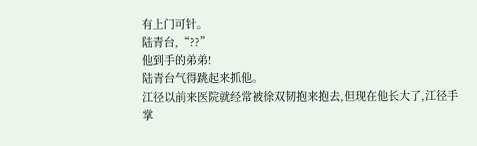有上门可针。
陆青台,“??”
他到手的弟弟!
陆青台气得跳起来抓他。
江径以前来医院就经常被徐双韧抱来抱去,但现在他长大了,江径手掌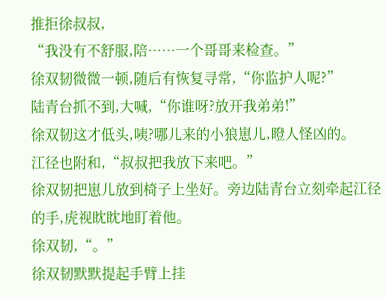推拒徐叔叔,
“我没有不舒服,陪……一个哥哥来检查。”
徐双韧微微一顿,随后有恢复寻常,“你监护人呢?”
陆青台抓不到,大喊,“你谁呀?放开我弟弟!”
徐双韧这才低头,咦?哪儿来的小狼崽儿,瞪人怪凶的。
江径也附和,“叔叔把我放下来吧。”
徐双韧把崽儿放到椅子上坐好。旁边陆青台立刻牵起江径的手,虎视眈眈地盯着他。
徐双韧,“。”
徐双韧默默提起手臂上挂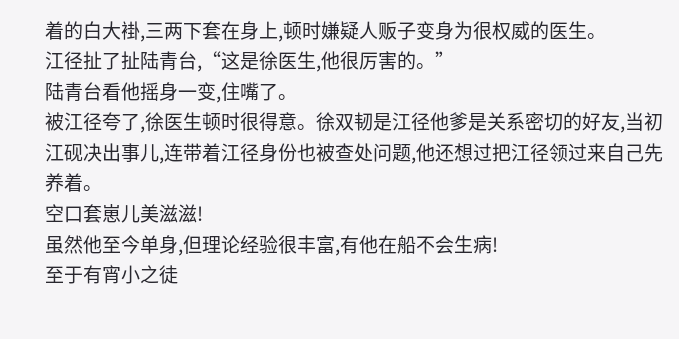着的白大褂,三两下套在身上,顿时嫌疑人贩子变身为很权威的医生。
江径扯了扯陆青台,“这是徐医生,他很厉害的。”
陆青台看他摇身一变,住嘴了。
被江径夸了,徐医生顿时很得意。徐双韧是江径他爹是关系密切的好友,当初江砚决出事儿,连带着江径身份也被查处问题,他还想过把江径领过来自己先养着。
空口套崽儿美滋滋!
虽然他至今单身,但理论经验很丰富,有他在船不会生病!
至于有宵小之徒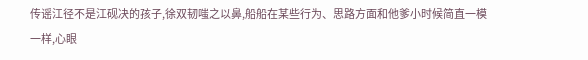传谣江径不是江砚决的孩子,徐双韧嗤之以鼻,船船在某些行为、思路方面和他爹小时候简直一模一样,心眼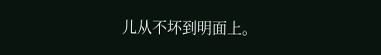儿从不坏到明面上。